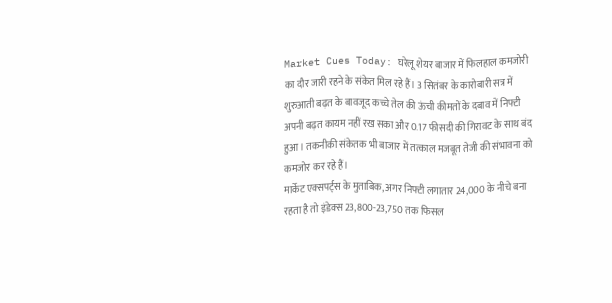Market Cues Today: घरेलू शेयर बाजार में फिलहाल कमजोरी का दौर जारी रहने के संकेत मिल रहे हैं। 3 सितंबर के कारोबारी सत्र में शुरुआती बढ़त के बावजूद कच्चे तेल की ऊंची कीमतों के दबाव में निफ्टी अपनी बढ़त कायम नहीं रख सका और 0.17 फीसदी की गिरावट के साथ बंद हुआ। तकनीकी संकेतक भी बाजार में तत्काल मजबूत तेजी की संभावना को कमजोर कर रहे हैं।
मार्केट एक्सपर्ट्स के मुताबिक, अगर निफ्टी लगातार 24,000 के नीचे बना रहता है तो इंडेक्स 23,800-23,750 तक फिसल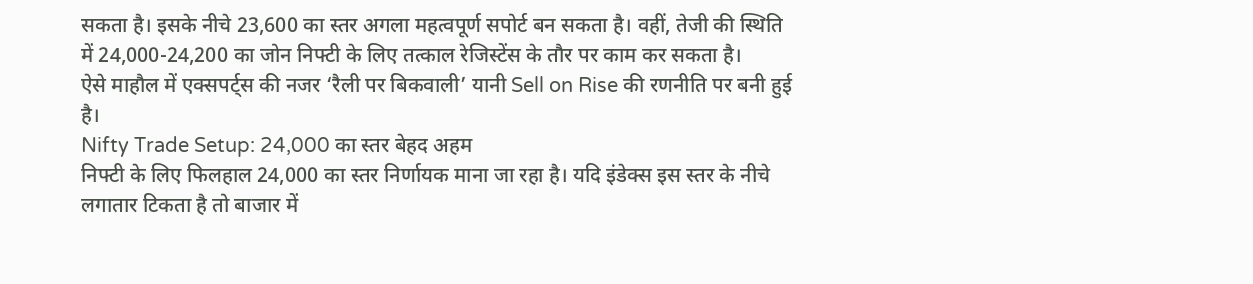सकता है। इसके नीचे 23,600 का स्तर अगला महत्वपूर्ण सपोर्ट बन सकता है। वहीं, तेजी की स्थिति में 24,000-24,200 का जोन निफ्टी के लिए तत्काल रेजिस्टेंस के तौर पर काम कर सकता है।
ऐसे माहौल में एक्सपर्ट्स की नजर ‘रैली पर बिकवाली’ यानी Sell on Rise की रणनीति पर बनी हुई है।
Nifty Trade Setup: 24,000 का स्तर बेहद अहम
निफ्टी के लिए फिलहाल 24,000 का स्तर निर्णायक माना जा रहा है। यदि इंडेक्स इस स्तर के नीचे लगातार टिकता है तो बाजार में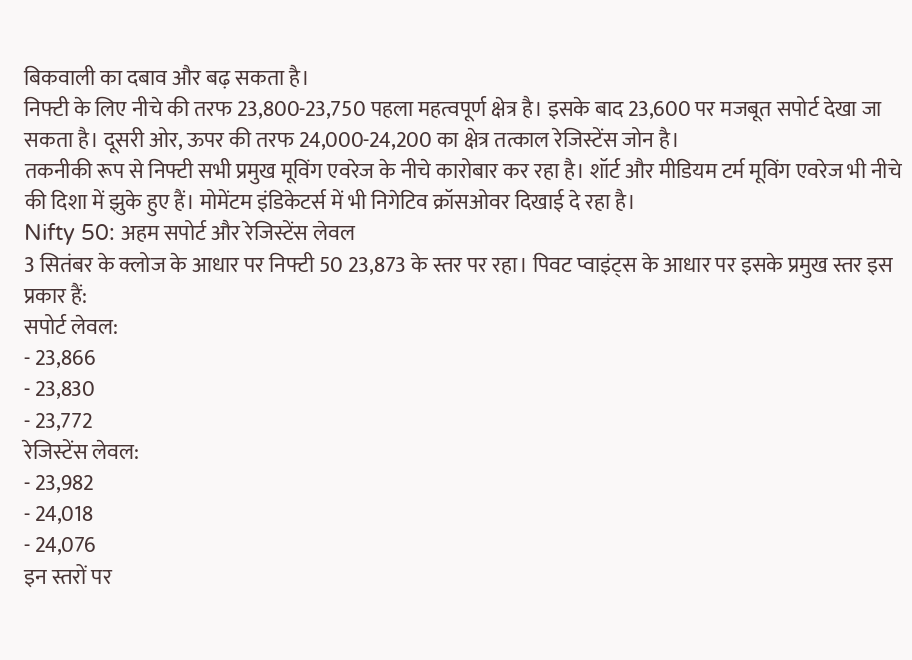बिकवाली का दबाव और बढ़ सकता है।
निफ्टी के लिए नीचे की तरफ 23,800-23,750 पहला महत्वपूर्ण क्षेत्र है। इसके बाद 23,600 पर मजबूत सपोर्ट देखा जा सकता है। दूसरी ओर, ऊपर की तरफ 24,000-24,200 का क्षेत्र तत्काल रेजिस्टेंस जोन है।
तकनीकी रूप से निफ्टी सभी प्रमुख मूविंग एवरेज के नीचे कारोबार कर रहा है। शॉर्ट और मीडियम टर्म मूविंग एवरेज भी नीचे की दिशा में झुके हुए हैं। मोमेंटम इंडिकेटर्स में भी निगेटिव क्रॉसओवर दिखाई दे रहा है।
Nifty 50: अहम सपोर्ट और रेजिस्टेंस लेवल
3 सितंबर के क्लोज के आधार पर निफ्टी 50 23,873 के स्तर पर रहा। पिवट प्वाइंट्स के आधार पर इसके प्रमुख स्तर इस प्रकार हैं:
सपोर्ट लेवल:
- 23,866
- 23,830
- 23,772
रेजिस्टेंस लेवल:
- 23,982
- 24,018
- 24,076
इन स्तरों पर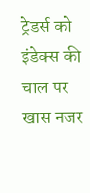ट्रेडर्स को इंडेक्स की चाल पर खास नजर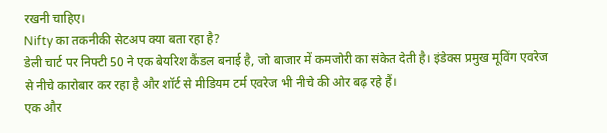रखनी चाहिए।
Nifty का तकनीकी सेटअप क्या बता रहा है?
डेली चार्ट पर निफ्टी 50 ने एक बेयरिश कैंडल बनाई है, जो बाजार में कमजोरी का संकेत देती है। इंडेक्स प्रमुख मूविंग एवरेज से नीचे कारोबार कर रहा है और शॉर्ट से मीडियम टर्म एवरेज भी नीचे की ओर बढ़ रहे हैं।
एक और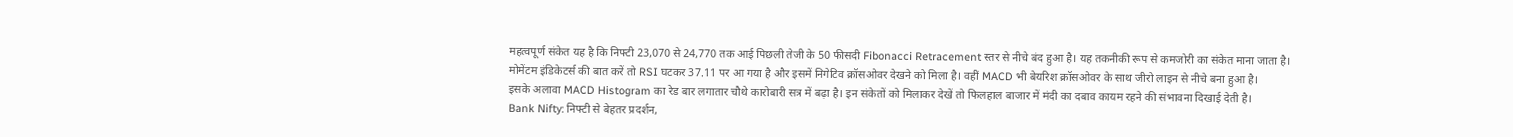महत्वपूर्ण संकेत यह है कि निफ्टी 23,070 से 24,770 तक आई पिछली तेजी के 50 फीसदी Fibonacci Retracement स्तर से नीचे बंद हुआ है। यह तकनीकी रूप से कमजोरी का संकेत माना जाता है।
मोमेंटम इंडिकेटर्स की बात करें तो RSI घटकर 37.11 पर आ गया है और इसमें निगेटिव क्रॉसओवर देखने को मिला है। वहीं MACD भी बेयरिश क्रॉसओवर के साथ जीरो लाइन से नीचे बना हुआ है।
इसके अलावा MACD Histogram का रेड बार लगातार चौथे कारोबारी सत्र में बढ़ा है। इन संकेतों को मिलाकर देखें तो फिलहाल बाजार में मंदी का दबाव कायम रहने की संभावना दिखाई देती है।
Bank Nifty: निफ्टी से बेहतर प्रदर्शन,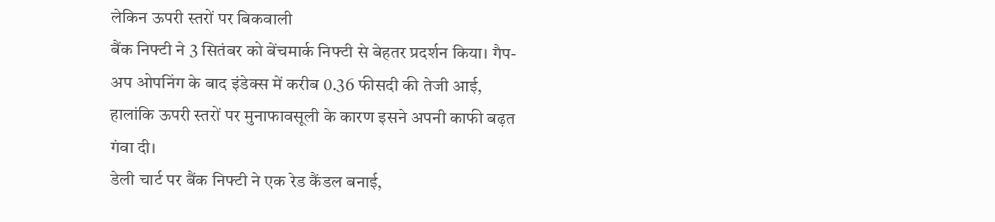लेकिन ऊपरी स्तरों पर बिकवाली
बैंक निफ्टी ने 3 सितंबर को बेंचमार्क निफ्टी से बेहतर प्रदर्शन किया। गैप-अप ओपनिंग के बाद इंडेक्स में करीब 0.36 फीसदी की तेजी आई, हालांकि ऊपरी स्तरों पर मुनाफावसूली के कारण इसने अपनी काफी बढ़त गंवा दी।
डेली चार्ट पर बैंक निफ्टी ने एक रेड कैंडल बनाई,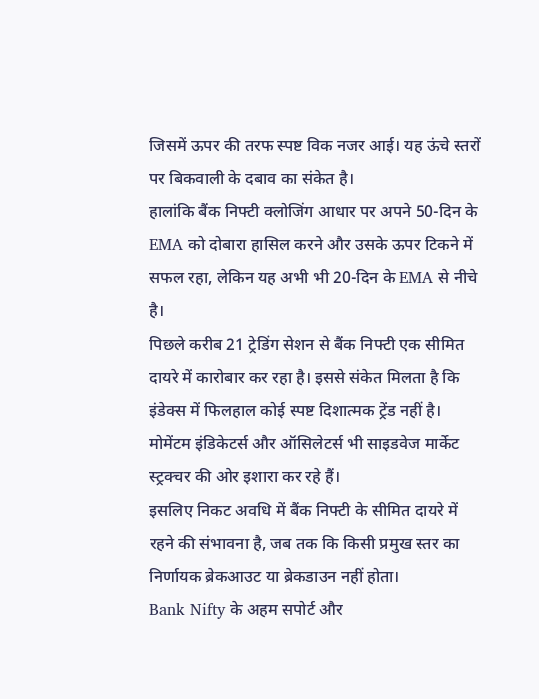जिसमें ऊपर की तरफ स्पष्ट विक नजर आई। यह ऊंचे स्तरों पर बिकवाली के दबाव का संकेत है।
हालांकि बैंक निफ्टी क्लोजिंग आधार पर अपने 50-दिन के EMA को दोबारा हासिल करने और उसके ऊपर टिकने में सफल रहा, लेकिन यह अभी भी 20-दिन के EMA से नीचे है।
पिछले करीब 21 ट्रेडिंग सेशन से बैंक निफ्टी एक सीमित दायरे में कारोबार कर रहा है। इससे संकेत मिलता है कि इंडेक्स में फिलहाल कोई स्पष्ट दिशात्मक ट्रेंड नहीं है। मोमेंटम इंडिकेटर्स और ऑसिलेटर्स भी साइडवेज मार्केट स्ट्रक्चर की ओर इशारा कर रहे हैं।
इसलिए निकट अवधि में बैंक निफ्टी के सीमित दायरे में रहने की संभावना है, जब तक कि किसी प्रमुख स्तर का निर्णायक ब्रेकआउट या ब्रेकडाउन नहीं होता।
Bank Nifty के अहम सपोर्ट और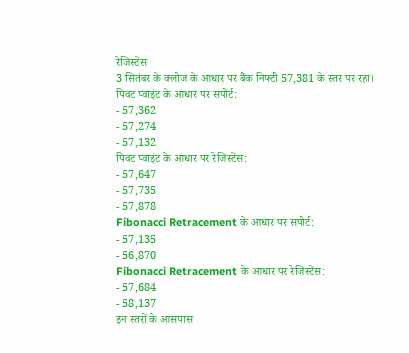रेजिस्टेंस
3 सितंबर के क्लोज के आधार पर बैंक निफ्टी 57,381 के स्तर पर रहा।
पिवट प्वाइंट के आधार पर सपोर्ट:
- 57,362
- 57,274
- 57,132
पिवट प्वाइंट के आधार पर रेजिस्टेंस:
- 57,647
- 57,735
- 57,878
Fibonacci Retracement के आधार पर सपोर्ट:
- 57,135
- 56,870
Fibonacci Retracement के आधार पर रेजिस्टेंस:
- 57,684
- 58,137
इन स्तरों के आसपास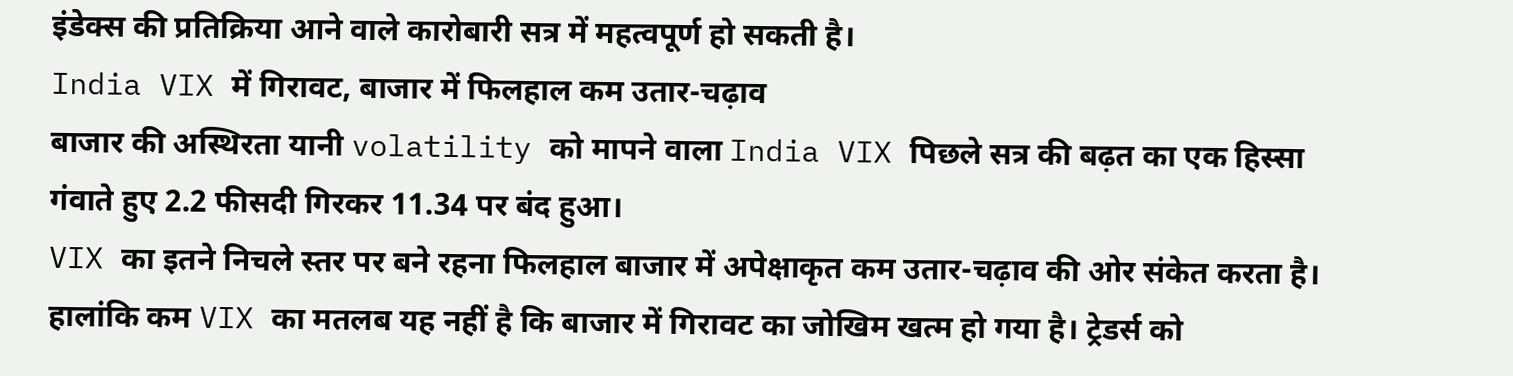इंडेक्स की प्रतिक्रिया आने वाले कारोबारी सत्र में महत्वपूर्ण हो सकती है।
India VIX में गिरावट, बाजार में फिलहाल कम उतार-चढ़ाव
बाजार की अस्थिरता यानी volatility को मापने वाला India VIX पिछले सत्र की बढ़त का एक हिस्सा गंवाते हुए 2.2 फीसदी गिरकर 11.34 पर बंद हुआ।
VIX का इतने निचले स्तर पर बने रहना फिलहाल बाजार में अपेक्षाकृत कम उतार-चढ़ाव की ओर संकेत करता है। हालांकि कम VIX का मतलब यह नहीं है कि बाजार में गिरावट का जोखिम खत्म हो गया है। ट्रेडर्स को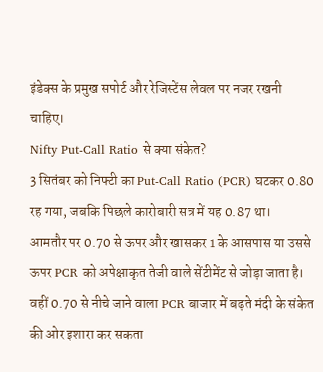इंडेक्स के प्रमुख सपोर्ट और रेजिस्टेंस लेवल पर नजर रखनी चाहिए।
Nifty Put-Call Ratio से क्या संकेत?
3 सितंबर को निफ्टी का Put-Call Ratio (PCR) घटकर 0.80 रह गया, जबकि पिछले कारोबारी सत्र में यह 0.87 था।
आमतौर पर 0.70 से ऊपर और खासकर 1 के आसपास या उससे ऊपर PCR को अपेक्षाकृत तेजी वाले सेंटीमेंट से जोड़ा जाता है। वहीं 0.70 से नीचे जाने वाला PCR बाजार में बढ़ते मंदी के संकेत की ओर इशारा कर सकता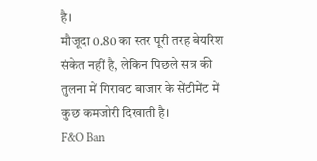है।
मौजूदा 0.80 का स्तर पूरी तरह बेयरिश संकेत नहीं है, लेकिन पिछले सत्र की तुलना में गिरावट बाजार के सेंटीमेंट में कुछ कमजोरी दिखाती है।
F&O Ban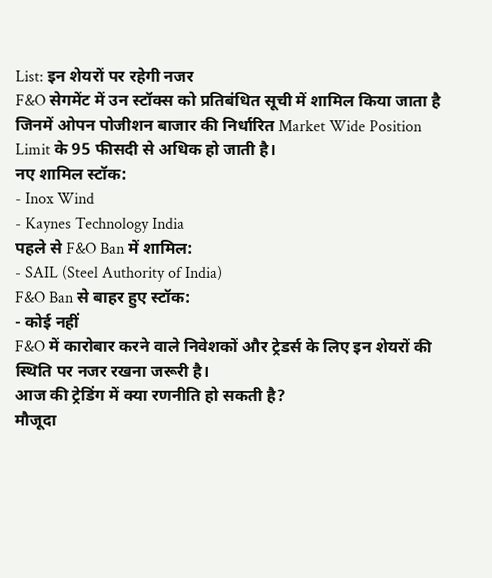List: इन शेयरों पर रहेगी नजर
F&O सेगमेंट में उन स्टॉक्स को प्रतिबंधित सूची में शामिल किया जाता है जिनमें ओपन पोजीशन बाजार की निर्धारित Market Wide Position Limit के 95 फीसदी से अधिक हो जाती है।
नए शामिल स्टॉक:
- Inox Wind
- Kaynes Technology India
पहले से F&O Ban में शामिल:
- SAIL (Steel Authority of India)
F&O Ban से बाहर हुए स्टॉक:
- कोई नहीं
F&O में कारोबार करने वाले निवेशकों और ट्रेडर्स के लिए इन शेयरों की स्थिति पर नजर रखना जरूरी है।
आज की ट्रेडिंग में क्या रणनीति हो सकती है?
मौजूदा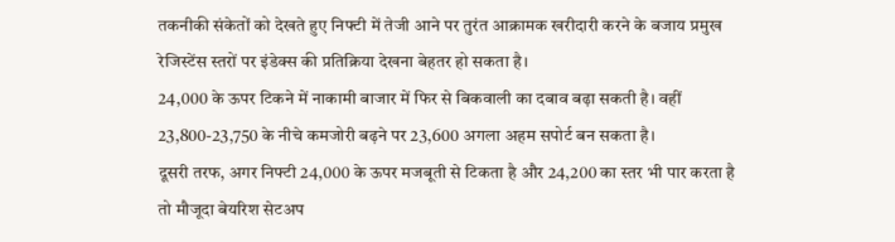तकनीकी संकेतों को देखते हुए निफ्टी में तेजी आने पर तुरंत आक्रामक खरीदारी करने के बजाय प्रमुख रेजिस्टेंस स्तरों पर इंडेक्स की प्रतिक्रिया देखना बेहतर हो सकता है।
24,000 के ऊपर टिकने में नाकामी बाजार में फिर से बिकवाली का दबाव बढ़ा सकती है। वहीं 23,800-23,750 के नीचे कमजोरी बढ़ने पर 23,600 अगला अहम सपोर्ट बन सकता है।
दूसरी तरफ, अगर निफ्टी 24,000 के ऊपर मजबूती से टिकता है और 24,200 का स्तर भी पार करता है तो मौजूदा बेयरिश सेटअप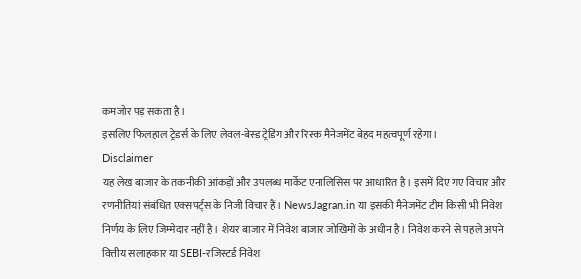कमजोर पड़ सकता है।
इसलिए फिलहाल ट्रेडर्स के लिए लेवल-बेस्ड ट्रेडिंग और रिस्क मैनेजमेंट बेहद महत्वपूर्ण रहेगा।
Disclaimer
यह लेख बाजार के तकनीकी आंकड़ों और उपलब्ध मार्केट एनालिसिस पर आधारित है। इसमें दिए गए विचार और रणनीतियां संबंधित एक्सपर्ट्स के निजी विचार हैं। NewsJagran.in या इसकी मैनेजमेंट टीम किसी भी निवेश निर्णय के लिए जिम्मेदार नहीं है। शेयर बाजार में निवेश बाजार जोखिमों के अधीन है। निवेश करने से पहले अपने वित्तीय सलाहकार या SEBI-रजिस्टर्ड निवेश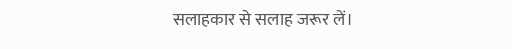सलाहकार से सलाह जरूर लें।